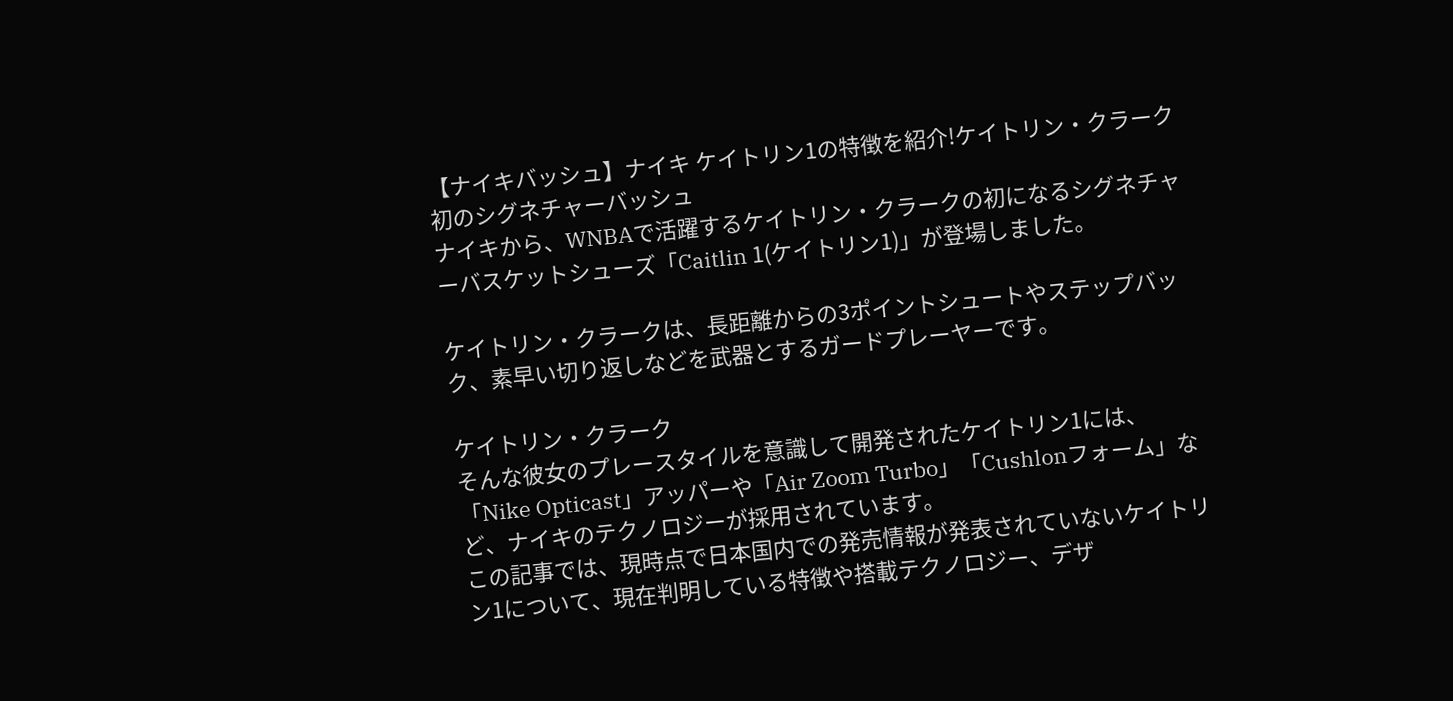【ナイキバッシュ】ナイキ ケイトリン1の特徴を紹介!ケイトリン・クラーク初のシグネチャーバッシュ
ナイキから、WNBAで活躍するケイトリン・クラークの初になるシグネチャーバスケットシューズ「Caitlin 1(ケイトリン1)」が登場しました。

ケイトリン・クラークは、長距離からの3ポイントシュートやステップバック、素早い切り返しなどを武器とするガードプレーヤーです。

ケイトリン・クラーク
そんな彼女のプレースタイルを意識して開発されたケイトリン1には、「Nike Opticast」アッパーや「Air Zoom Turbo」「Cushlonフォーム」など、ナイキのテクノロジーが採用されています。
この記事では、現時点で日本国内での発売情報が発表されていないケイトリン1について、現在判明している特徴や搭載テクノロジー、デザ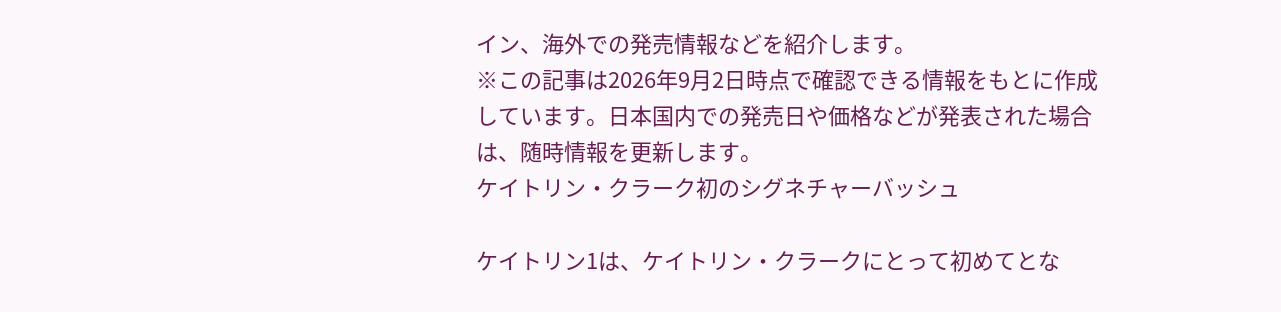イン、海外での発売情報などを紹介します。
※この記事は2026年9月2日時点で確認できる情報をもとに作成しています。日本国内での発売日や価格などが発表された場合は、随時情報を更新します。
ケイトリン・クラーク初のシグネチャーバッシュ

ケイトリン1は、ケイトリン・クラークにとって初めてとな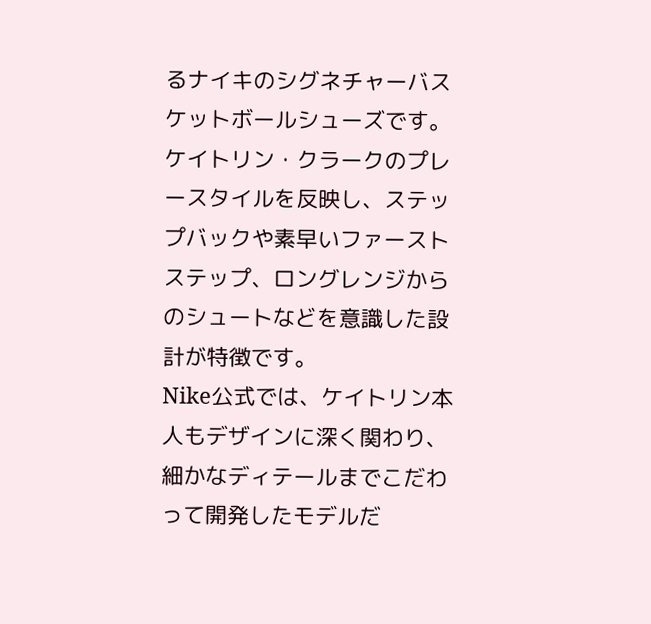るナイキのシグネチャーバスケットボールシューズです。
ケイトリン・クラークのプレースタイルを反映し、ステップバックや素早いファーストステップ、ロングレンジからのシュートなどを意識した設計が特徴です。
Nike公式では、ケイトリン本人もデザインに深く関わり、細かなディテールまでこだわって開発したモデルだ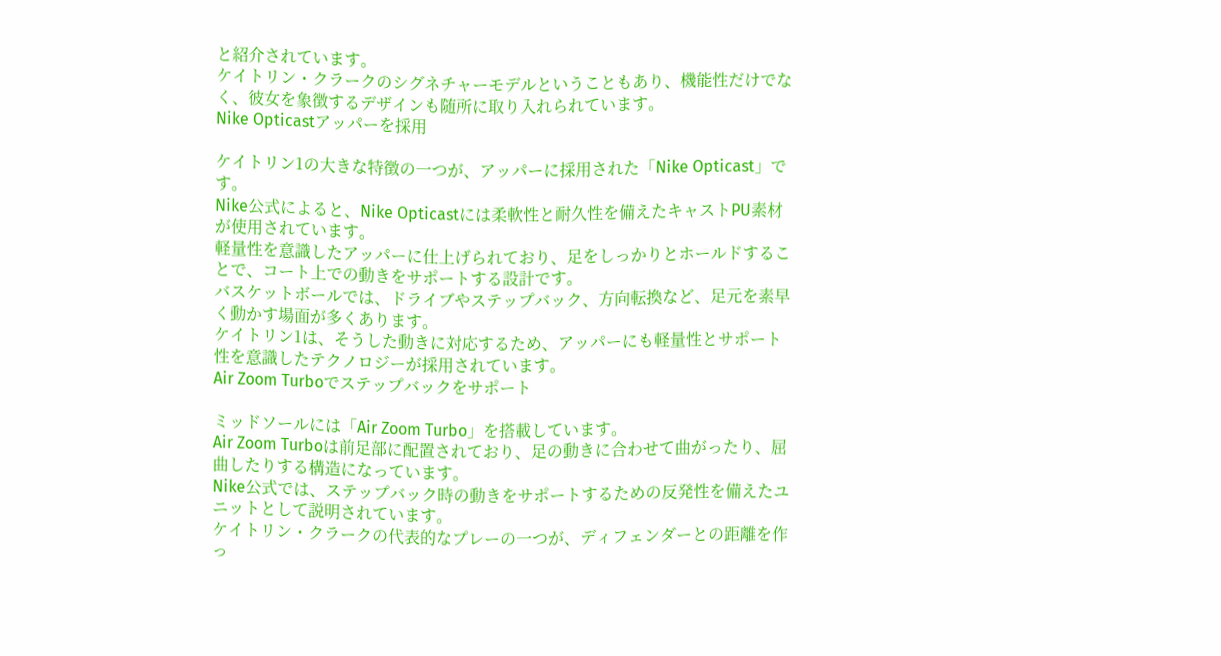と紹介されています。
ケイトリン・クラークのシグネチャーモデルということもあり、機能性だけでなく、彼女を象徴するデザインも随所に取り入れられています。
Nike Opticastアッパーを採用

ケイトリン1の大きな特徴の一つが、アッパーに採用された「Nike Opticast」です。
Nike公式によると、Nike Opticastには柔軟性と耐久性を備えたキャストPU素材が使用されています。
軽量性を意識したアッパーに仕上げられており、足をしっかりとホールドすることで、コート上での動きをサポートする設計です。
バスケットボールでは、ドライブやステップバック、方向転換など、足元を素早く動かす場面が多くあります。
ケイトリン1は、そうした動きに対応するため、アッパーにも軽量性とサポート性を意識したテクノロジーが採用されています。
Air Zoom Turboでステップバックをサポート

ミッドソールには「Air Zoom Turbo」を搭載しています。
Air Zoom Turboは前足部に配置されており、足の動きに合わせて曲がったり、屈曲したりする構造になっています。
Nike公式では、ステップバック時の動きをサポートするための反発性を備えたユニットとして説明されています。
ケイトリン・クラークの代表的なプレーの一つが、ディフェンダーとの距離を作っ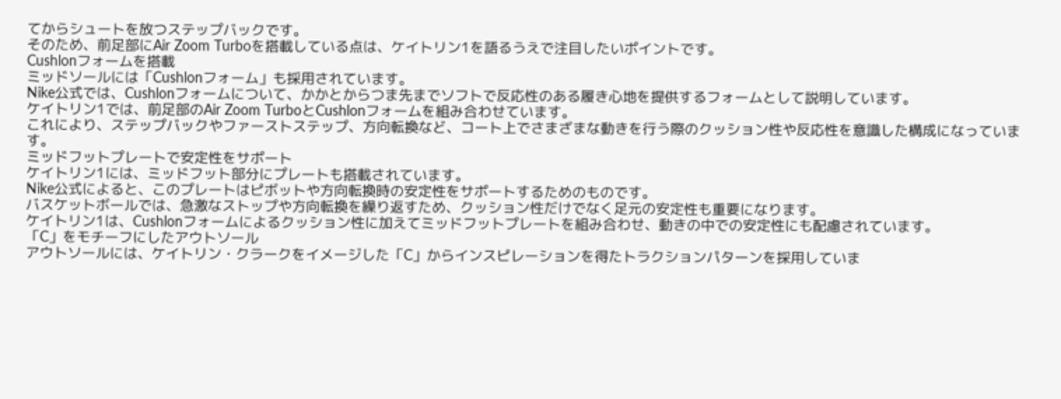てからシュートを放つステップバックです。
そのため、前足部にAir Zoom Turboを搭載している点は、ケイトリン1を語るうえで注目したいポイントです。
Cushlonフォームを搭載
ミッドソールには「Cushlonフォーム」も採用されています。
Nike公式では、Cushlonフォームについて、かかとからつま先までソフトで反応性のある履き心地を提供するフォームとして説明しています。
ケイトリン1では、前足部のAir Zoom TurboとCushlonフォームを組み合わせています。
これにより、ステップバックやファーストステップ、方向転換など、コート上でさまざまな動きを行う際のクッション性や反応性を意識した構成になっています。
ミッドフットプレートで安定性をサポート
ケイトリン1には、ミッドフット部分にプレートも搭載されています。
Nike公式によると、このプレートはピボットや方向転換時の安定性をサポートするためのものです。
バスケットボールでは、急激なストップや方向転換を繰り返すため、クッション性だけでなく足元の安定性も重要になります。
ケイトリン1は、Cushlonフォームによるクッション性に加えてミッドフットプレートを組み合わせ、動きの中での安定性にも配慮されています。
「C」をモチーフにしたアウトソール
アウトソールには、ケイトリン・クラークをイメージした「C」からインスピレーションを得たトラクションパターンを採用していま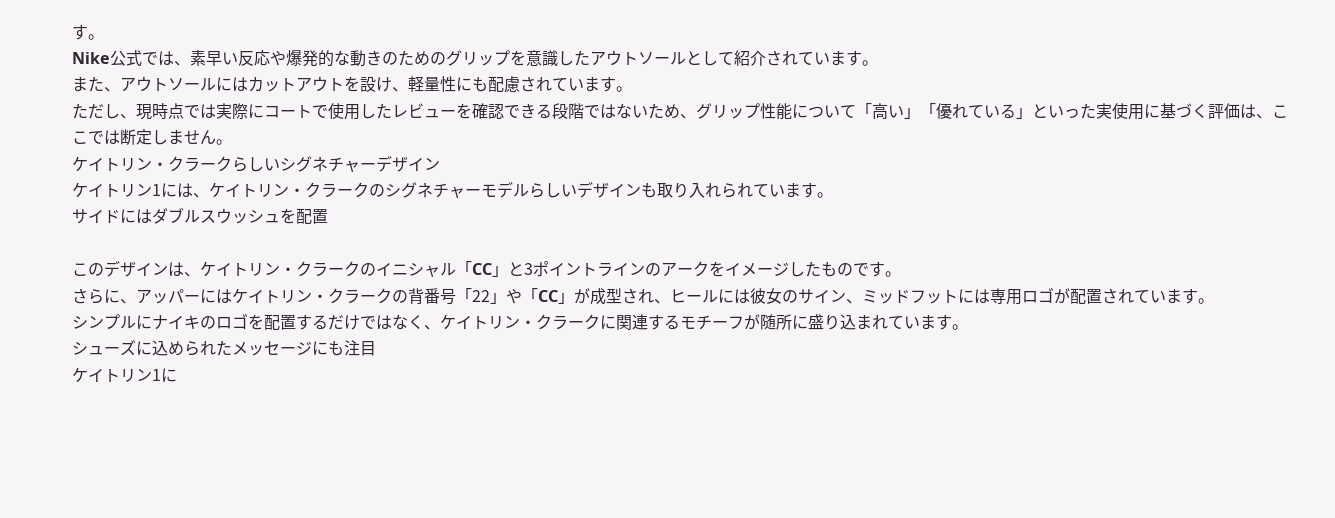す。
Nike公式では、素早い反応や爆発的な動きのためのグリップを意識したアウトソールとして紹介されています。
また、アウトソールにはカットアウトを設け、軽量性にも配慮されています。
ただし、現時点では実際にコートで使用したレビューを確認できる段階ではないため、グリップ性能について「高い」「優れている」といった実使用に基づく評価は、ここでは断定しません。
ケイトリン・クラークらしいシグネチャーデザイン
ケイトリン1には、ケイトリン・クラークのシグネチャーモデルらしいデザインも取り入れられています。
サイドにはダブルスウッシュを配置

このデザインは、ケイトリン・クラークのイニシャル「CC」と3ポイントラインのアークをイメージしたものです。
さらに、アッパーにはケイトリン・クラークの背番号「22」や「CC」が成型され、ヒールには彼女のサイン、ミッドフットには専用ロゴが配置されています。
シンプルにナイキのロゴを配置するだけではなく、ケイトリン・クラークに関連するモチーフが随所に盛り込まれています。
シューズに込められたメッセージにも注目
ケイトリン1に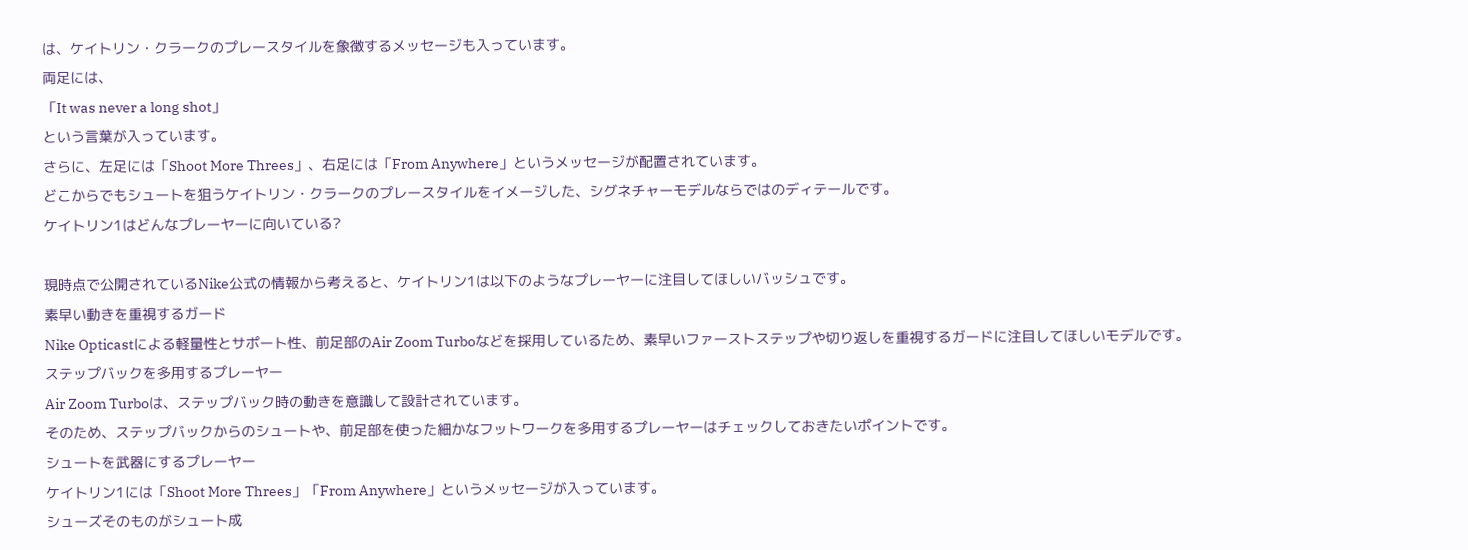は、ケイトリン・クラークのプレースタイルを象徴するメッセージも入っています。
両足には、
「It was never a long shot」
という言葉が入っています。
さらに、左足には「Shoot More Threes」、右足には「From Anywhere」というメッセージが配置されています。
どこからでもシュートを狙うケイトリン・クラークのプレースタイルをイメージした、シグネチャーモデルならではのディテールです。
ケイトリン1はどんなプレーヤーに向いている?

現時点で公開されているNike公式の情報から考えると、ケイトリン1は以下のようなプレーヤーに注目してほしいバッシュです。
素早い動きを重視するガード
Nike Opticastによる軽量性とサポート性、前足部のAir Zoom Turboなどを採用しているため、素早いファーストステップや切り返しを重視するガードに注目してほしいモデルです。
ステップバックを多用するプレーヤー
Air Zoom Turboは、ステップバック時の動きを意識して設計されています。
そのため、ステップバックからのシュートや、前足部を使った細かなフットワークを多用するプレーヤーはチェックしておきたいポイントです。
シュートを武器にするプレーヤー
ケイトリン1には「Shoot More Threes」「From Anywhere」というメッセージが入っています。
シューズそのものがシュート成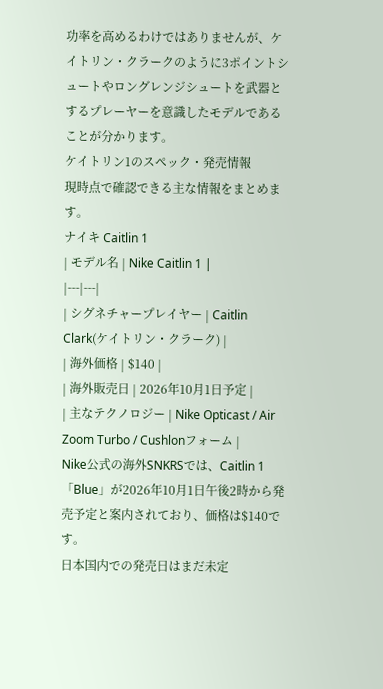功率を高めるわけではありませんが、ケイトリン・クラークのように3ポイントシュートやロングレンジシュートを武器とするプレーヤーを意識したモデルであることが分かります。
ケイトリン1のスペック・発売情報
現時点で確認できる主な情報をまとめます。
ナイキ Caitlin 1
| モデル名 | Nike Caitlin 1 |
|---|---|
| シグネチャープレイヤー | Caitlin Clark(ケイトリン・クラーク) |
| 海外価格 | $140 |
| 海外販売日 | 2026年10月1日予定 |
| 主なテクノロジー | Nike Opticast / Air Zoom Turbo / Cushlonフォーム |
Nike公式の海外SNKRSでは、Caitlin 1「Blue」が2026年10月1日午後2時から発売予定と案内されており、価格は$140です。
日本国内での発売日はまだ未定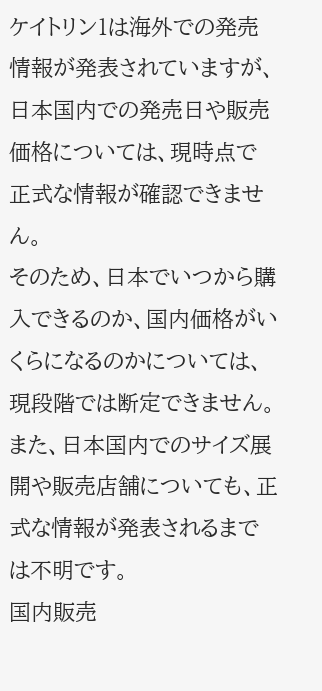ケイトリン1は海外での発売情報が発表されていますが、日本国内での発売日や販売価格については、現時点で正式な情報が確認できません。
そのため、日本でいつから購入できるのか、国内価格がいくらになるのかについては、現段階では断定できません。
また、日本国内でのサイズ展開や販売店舗についても、正式な情報が発表されるまでは不明です。
国内販売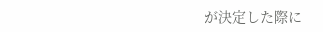が決定した際に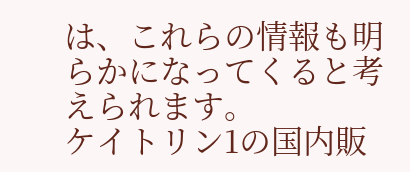は、これらの情報も明らかになってくると考えられます。
ケイトリン1の国内販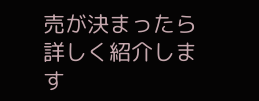売が決まったら詳しく紹介します